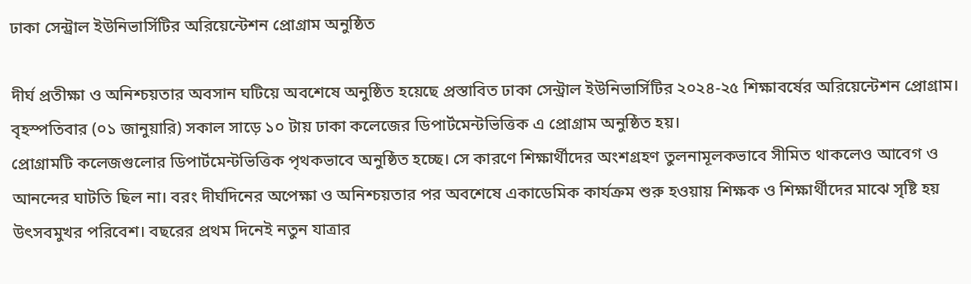ঢাকা সেন্ট্রাল ইউনিভার্সিটির অরিয়েন্টেশন প্রোগ্রাম অনুষ্ঠিত

দীর্ঘ প্রতীক্ষা ও অনিশ্চয়তার অবসান ঘটিয়ে অবশেষে অনুষ্ঠিত হয়েছে প্রস্তাবিত ঢাকা সেন্ট্রাল ইউনিভার্সিটির ২০২৪-২৫ শিক্ষাবর্ষের অরিয়েন্টেশন প্রোগ্রাম। বৃহস্পতিবার (০১ জানুয়ারি) সকাল সাড়ে ১০ টায় ঢাকা কলেজের ডিপার্টমেন্টভিত্তিক এ প্রোগ্রাম অনুষ্ঠিত হয়।
প্রোগ্রামটি কলেজগুলোর ডিপার্টমেন্টভিত্তিক পৃথকভাবে অনুষ্ঠিত হচ্ছে। সে কারণে শিক্ষার্থীদের অংশগ্রহণ তুলনামূলকভাবে সীমিত থাকলেও আবেগ ও আনন্দের ঘাটতি ছিল না। বরং দীর্ঘদিনের অপেক্ষা ও অনিশ্চয়তার পর অবশেষে একাডেমিক কার্যক্রম শুরু হওয়ায় শিক্ষক ও শিক্ষার্থীদের মাঝে সৃষ্টি হয় উৎসবমুখর পরিবেশ। বছরের প্রথম দিনেই নতুন যাত্রার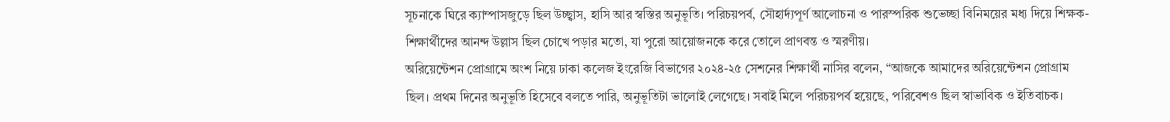সূচনাকে ঘিরে ক্যাম্পাসজুড়ে ছিল উচ্ছ্বাস, হাসি আর স্বস্তির অনুভূতি। পরিচয়পর্ব, সৌহার্দ্যপূর্ণ আলোচনা ও পারস্পরিক শুভেচ্ছা বিনিময়ের মধ্য দিয়ে শিক্ষক-শিক্ষার্থীদের আনন্দ উল্লাস ছিল চোখে পড়ার মতো, যা পুরো আয়োজনকে করে তোলে প্রাণবন্ত ও স্মরণীয়।
অরিয়েন্টেশন প্রোগ্রামে অংশ নিয়ে ঢাকা কলেজ ইংরেজি বিভাগের ২০২৪-২৫ সেশনের শিক্ষার্থী নাসির বলেন, “আজকে আমাদের অরিয়েন্টেশন প্রোগ্রাম ছিল। প্রথম দিনের অনুভূতি হিসেবে বলতে পারি, অনুভূতিটা ভালোই লেগেছে। সবাই মিলে পরিচয়পর্ব হয়েছে, পরিবেশও ছিল স্বাভাবিক ও ইতিবাচক।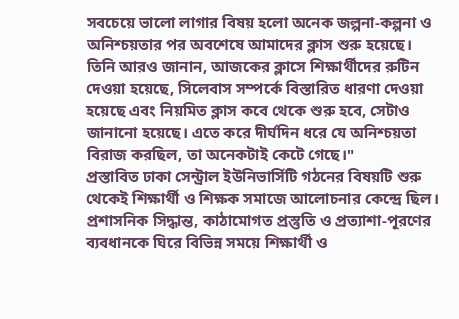সবচেয়ে ভালো লাগার বিষয় হলো অনেক জল্পনা-কল্পনা ও অনিশ্চয়তার পর অবশেষে আমাদের ক্লাস শুরু হয়েছে।
তিনি আরও জানান, আজকের ক্লাসে শিক্ষার্থীদের রুটিন দেওয়া হয়েছে, সিলেবাস সম্পর্কে বিস্তারিত ধারণা দেওয়া হয়েছে এবং নিয়মিত ক্লাস কবে থেকে শুরু হবে, সেটাও জানানো হয়েছে। এতে করে দীর্ঘদিন ধরে যে অনিশ্চয়তা বিরাজ করছিল, তা অনেকটাই কেটে গেছে।"
প্রস্তাবিত ঢাকা সেন্ট্রাল ইউনিভার্সিটি গঠনের বিষয়টি শুরু থেকেই শিক্ষার্থী ও শিক্ষক সমাজে আলোচনার কেন্দ্রে ছিল। প্রশাসনিক সিদ্ধান্ত, কাঠামোগত প্রস্তুতি ও প্রত্যাশা-পূরণের ব্যবধানকে ঘিরে বিভিন্ন সময়ে শিক্ষার্থী ও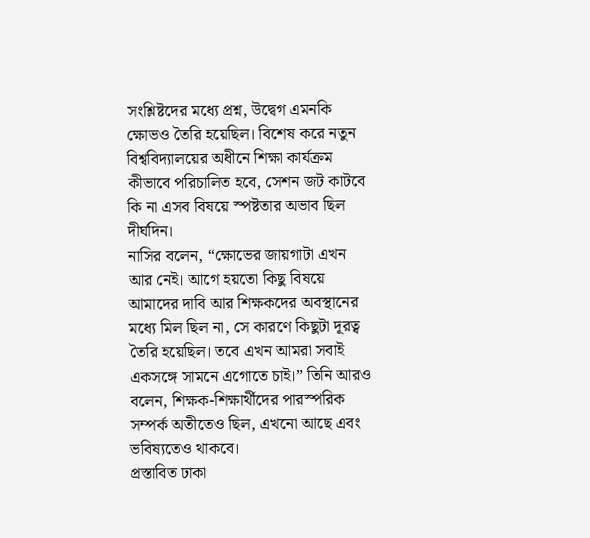সংশ্লিষ্টদের মধ্যে প্রশ্ন, উদ্বেগ এমনকি ক্ষোভও তৈরি হয়েছিল। বিশেষ করে নতুন বিশ্ববিদ্যালয়ের অধীনে শিক্ষা কার্যক্রম কীভাবে পরিচালিত হবে, সেশন জট কাটবে কি না এসব বিষয়ে স্পষ্টতার অভাব ছিল দীর্ঘদিন।
নাসির বলেন, “ক্ষোভের জায়গাটা এখন আর নেই। আগে হয়তো কিছু বিষয়ে আমাদের দাবি আর শিক্ষকদের অবস্থানের মধ্যে মিল ছিল না, সে কারণে কিছুটা দূরত্ব তৈরি হয়েছিল। তবে এখন আমরা সবাই একসঙ্গে সামনে এগোতে চাই।” তিনি আরও বলেন, শিক্ষক-শিক্ষার্থীদের পারস্পরিক সম্পর্ক অতীতেও ছিল, এখনো আছে এবং ভবিষ্যতেও থাকবে।
প্রস্তাবিত ঢাকা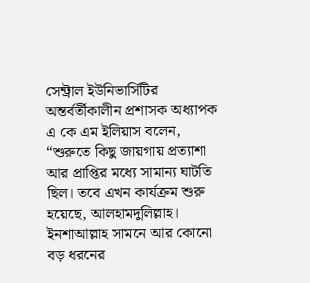সেন্ট্রাল ইউনিভার্সিটির অন্তর্বর্তীকালীন প্রশাসক অধ্যাপক এ কে এম ইলিয়াস বলেন, “শুরুতে কিছু জায়গায় প্রত্যাশা আর প্রাপ্তির মধ্যে সামান্য ঘাটতি ছিল। তবে এখন কার্যক্রম শুরু হয়েছে, আলহামদুলিল্লাহ। ইনশাআল্লাহ সামনে আর কোনো বড় ধরনের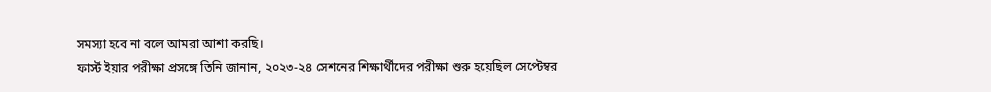সমস্যা হবে না বলে আমরা আশা করছি।
ফার্স্ট ইয়ার পরীক্ষা প্রসঙ্গে তিনি জানান, ২০২৩-২৪ সেশনের শিক্ষার্থীদের পরীক্ষা শুরু হয়েছিল সেপ্টেম্বর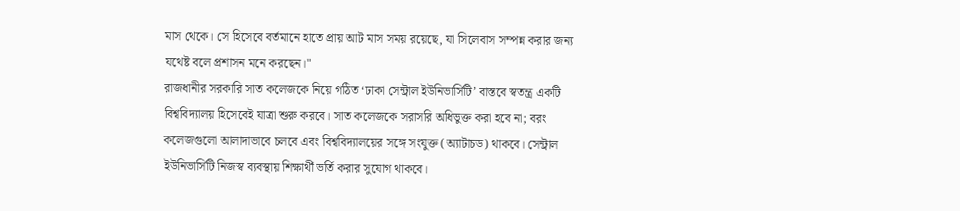মাস থেকে। সে হিসেবে বর্তমানে হাতে প্রায় আট মাস সময় রয়েছে, যা সিলেবাস সম্পন্ন করার জন্য যথেষ্ট বলে প্রশাসন মনে করছেন।"
রাজধানীর সরকারি সাত কলেজকে নিয়ে গঠিত ‘ঢাকা সেন্ট্রাল ইউনিভার্সিটি’ বাস্তবে স্বতন্ত্র একটি বিশ্ববিদ্যালয় হিসেবেই যাত্রা শুরু করবে। সাত কলেজকে সরাসরি অধিভুক্ত করা হবে না; বরং কলেজগুলো আলাদাভাবে চলবে এবং বিশ্ববিদ্যালয়ের সঙ্গে সংযুক্ত (অ্যাটাচড) থাকবে। সেন্ট্রাল ইউনিভার্সিটি নিজস্ব ব্যবস্থায় শিক্ষার্থী ভর্তি করার সুযোগ থাকবে।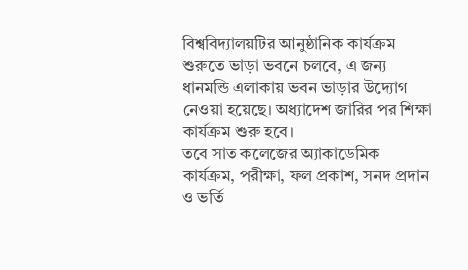বিশ্ববিদ্যালয়টির আনুষ্ঠানিক কার্যক্রম শুরুতে ভাড়া ভবনে চলবে, এ জন্য ধানমন্ডি এলাকায় ভবন ভাড়ার উদ্যোগ নেওয়া হয়েছে। অধ্যাদেশ জারির পর শিক্ষা কার্যক্রম শুরু হবে।
তবে সাত কলেজের অ্যাকাডেমিক কার্যক্রম, পরীক্ষা, ফল প্রকাশ, সনদ প্রদান ও ভর্তি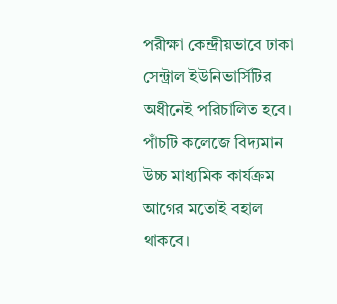পরীক্ষা কেন্দ্রীয়ভাবে ঢাকা সেন্ট্রাল ইউনিভার্সিটির অধীনেই পরিচালিত হবে। পাঁচটি কলেজে বিদ্যমান উচ্চ মাধ্যমিক কার্যক্রম আগের মতোই বহাল থাকবে।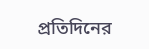প্রতিদিনের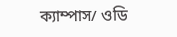ক্যাম্পাস/ ওডি